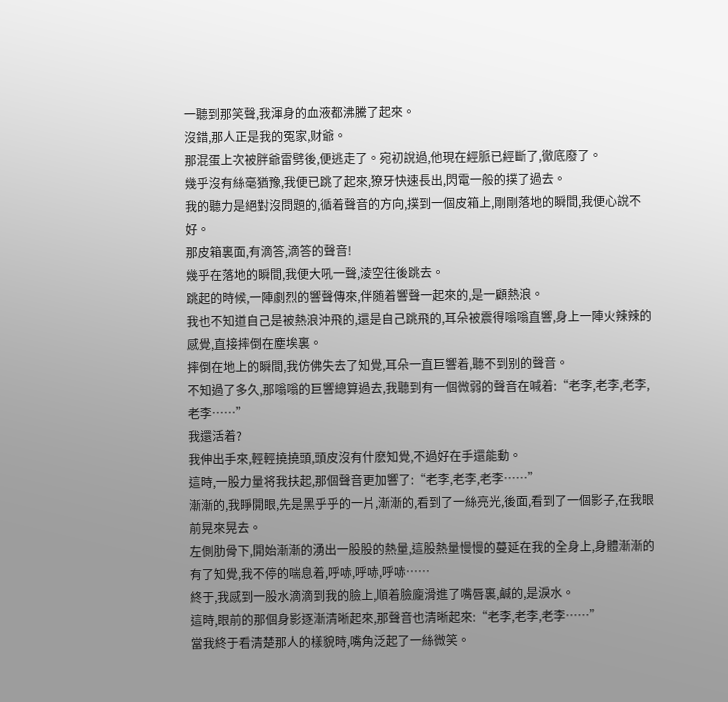一聽到那笑聲,我渾身的血液都沸騰了起來。
沒錯,那人正是我的冤家,财爺。
那混蛋上次被胖爺雷劈後,便逃走了。宛初說過,他現在經脈已經斷了,徹底廢了。
幾乎沒有絲毫猶豫,我便已跳了起來,獠牙快速長出,閃電一般的撲了過去。
我的聽力是絕對沒問題的,循着聲音的方向,撲到一個皮箱上,剛剛落地的瞬間,我便心說不好。
那皮箱裏面,有滴答,滴答的聲音!
幾乎在落地的瞬間,我便大吼一聲,淩空往後跳去。
跳起的時候,一陣劇烈的響聲傳來,伴随着響聲一起來的,是一顧熱浪。
我也不知道自己是被熱浪沖飛的,還是自己跳飛的,耳朵被震得嗡嗡直響,身上一陣火辣辣的感覺,直接摔倒在塵埃裏。
摔倒在地上的瞬間,我仿佛失去了知覺,耳朵一直巨響着,聽不到别的聲音。
不知過了多久,那嗡嗡的巨響總算過去,我聽到有一個微弱的聲音在喊着:“老李,老李,老李,老李……”
我還活着?
我伸出手來,輕輕撓撓頭,頭皮沒有什麽知覺,不過好在手還能動。
這時,一股力量将我扶起,那個聲音更加響了:“老李,老李,老李……”
漸漸的,我睜開眼,先是黑乎乎的一片,漸漸的,看到了一絲亮光,後面,看到了一個影子,在我眼前晃來晃去。
左側肋骨下,開始漸漸的湧出一股股的熱量,這股熱量慢慢的蔓延在我的全身上,身體漸漸的有了知覺,我不停的喘息着,呼哧,呼哧,呼哧……
終于,我感到一股水滴滴到我的臉上,順着臉龐滑進了嘴唇裏,鹹的,是淚水。
這時,眼前的那個身影逐漸清晰起來,那聲音也清晰起來:“老李,老李,老李……”
當我終于看清楚那人的樣貌時,嘴角泛起了一絲微笑。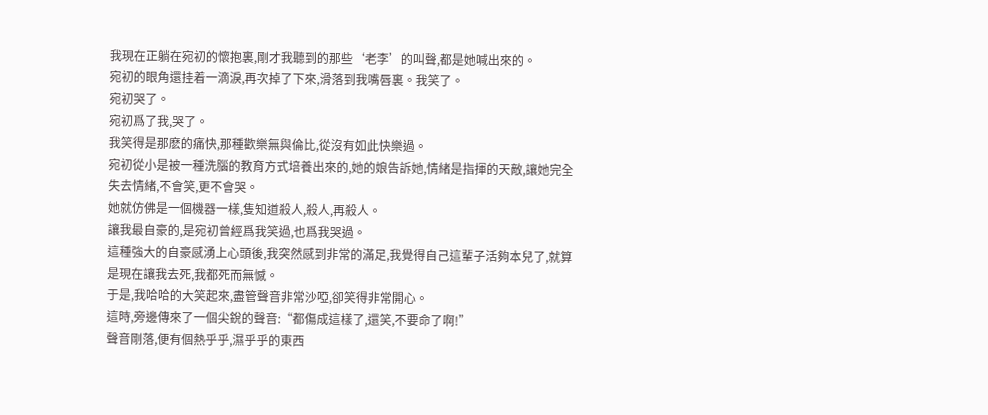我現在正躺在宛初的懷抱裏,剛才我聽到的那些‘老李’的叫聲,都是她喊出來的。
宛初的眼角還挂着一滴淚,再次掉了下來,滑落到我嘴唇裏。我笑了。
宛初哭了。
宛初爲了我,哭了。
我笑得是那麽的痛快,那種歡樂無與倫比,從沒有如此快樂過。
宛初從小是被一種洗腦的教育方式培養出來的,她的娘告訴她,情緒是指揮的天敵,讓她完全失去情緒,不會笑,更不會哭。
她就仿佛是一個機器一樣,隻知道殺人,殺人,再殺人。
讓我最自豪的,是宛初曾經爲我笑過,也爲我哭過。
這種強大的自豪感湧上心頭後,我突然感到非常的滿足,我覺得自己這輩子活夠本兒了,就算是現在讓我去死,我都死而無憾。
于是,我哈哈的大笑起來,盡管聲音非常沙啞,卻笑得非常開心。
這時,旁邊傳來了一個尖銳的聲音:“都傷成這樣了,還笑,不要命了啊!”
聲音剛落,便有個熱乎乎,濕乎乎的東西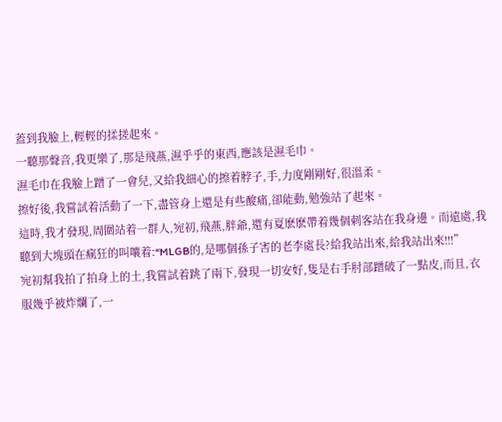蓋到我臉上,輕輕的揉搓起來。
一聽那聲音,我更樂了,那是飛燕,濕乎乎的東西,應該是濕毛巾。
濕毛巾在我臉上蹭了一會兒,又給我細心的擦着脖子,手,力度剛剛好,很溫柔。
擦好後,我嘗試着活動了一下,盡管身上還是有些酸痛,卻能動,勉強站了起來。
這時,我才發現,周圍站着一群人,宛初,飛燕,胖爺,還有夏麽麽帶着幾個刺客站在我身邊。而遠處,我聽到大塊頭在瘋狂的叫嚷着:“MLGB的,是哪個孫子害的老李處長?給我站出來,給我站出來!!!”
宛初幫我拍了拍身上的土,我嘗試着跳了兩下,發現一切安好,隻是右手肘部蹭破了一點皮,而且,衣服幾乎被炸爛了,一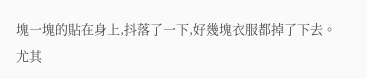塊一塊的貼在身上,抖落了一下,好幾塊衣服都掉了下去。
尤其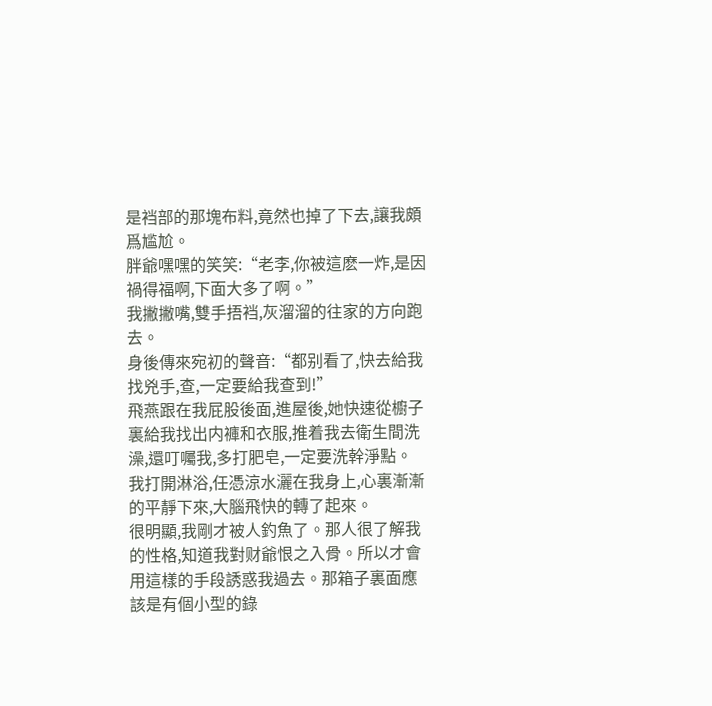是裆部的那塊布料,竟然也掉了下去,讓我頗爲尴尬。
胖爺嘿嘿的笑笑:“老李,你被這麽一炸,是因禍得福啊,下面大多了啊。”
我撇撇嘴,雙手捂裆,灰溜溜的往家的方向跑去。
身後傳來宛初的聲音:“都别看了,快去給我找兇手,查,一定要給我查到!”
飛燕跟在我屁股後面,進屋後,她快速從櫥子裏給我找出内褲和衣服,推着我去衛生間洗澡,還叮囑我,多打肥皂,一定要洗幹淨點。
我打開淋浴,任憑涼水灑在我身上,心裏漸漸的平靜下來,大腦飛快的轉了起來。
很明顯,我剛才被人釣魚了。那人很了解我的性格,知道我對财爺恨之入骨。所以才會用這樣的手段誘惑我過去。那箱子裏面應該是有個小型的錄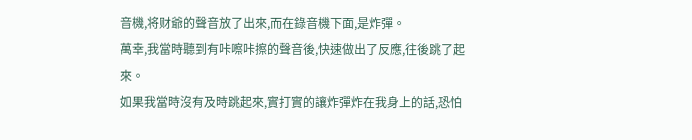音機,将财爺的聲音放了出來,而在錄音機下面,是炸彈。
萬幸,我當時聽到有咔嚓咔擦的聲音後,快速做出了反應,往後跳了起來。
如果我當時沒有及時跳起來,實打實的讓炸彈炸在我身上的話,恐怕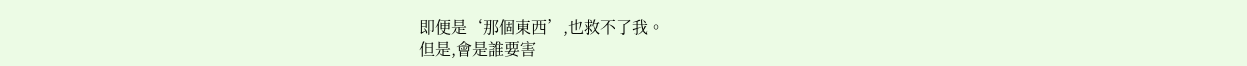即便是‘那個東西’,也救不了我。
但是,會是誰要害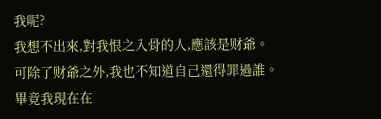我呢?
我想不出來,對我恨之入骨的人,應該是财爺。可除了财爺之外,我也不知道自己還得罪過誰。畢竟我現在在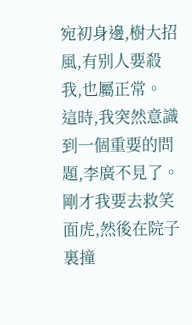宛初身邊,樹大招風,有别人要殺我,也屬正常。
這時,我突然意識到一個重要的問題,李廣不見了。
剛才我要去救笑面虎,然後在院子裏撞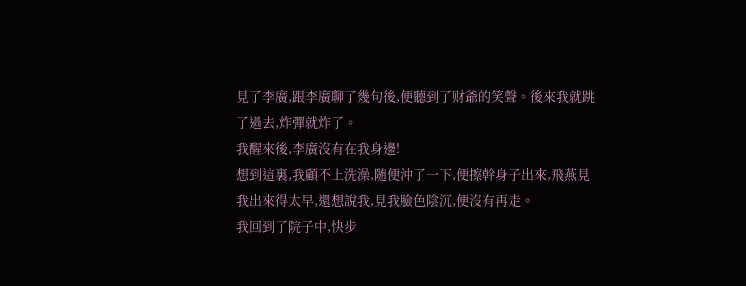見了李廣,跟李廣聊了幾句後,便聽到了财爺的笑聲。後來我就跳了過去,炸彈就炸了。
我醒來後,李廣沒有在我身邊!
想到這裏,我顧不上洗澡,随便沖了一下,便擦幹身子出來,飛燕見我出來得太早,還想說我,見我臉色陰沉,便沒有再走。
我回到了院子中,快步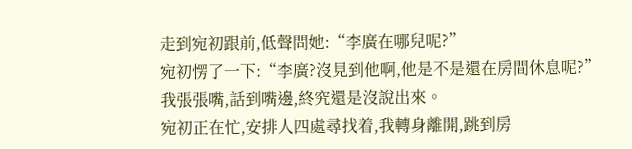走到宛初跟前,低聲問她:“李廣在哪兒呢?”
宛初愣了一下:“李廣?沒見到他啊,他是不是還在房間休息呢?”
我張張嘴,話到嘴邊,終究還是沒說出來。
宛初正在忙,安排人四處尋找着,我轉身離開,跳到房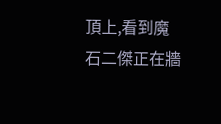頂上,看到魔石二傑正在牆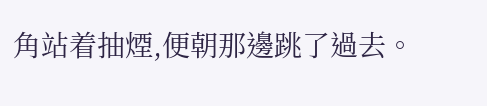角站着抽煙,便朝那邊跳了過去。